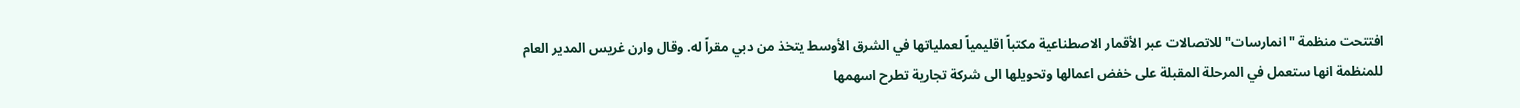افتتحت منظمة "انمارسات" للاتصالات عبر الأقمار الاصطناعية مكتباً اقليمياً لعملياتها في الشرق الأوسط يتخذ من دبي مقراً له. وقال وارن غريس المدير العام للمنظمة انها ستعمل في المرحلة المقبلة على خفض اعمالها وتحويلها الى شركة تجارية تطرح اسهمها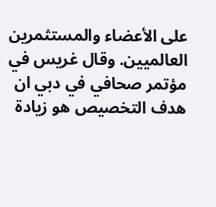على الأعضاء والمستثمرين العالميين. وقال غريس في مؤتمر صحافي في دبي ان هدف التخصيص هو زيادة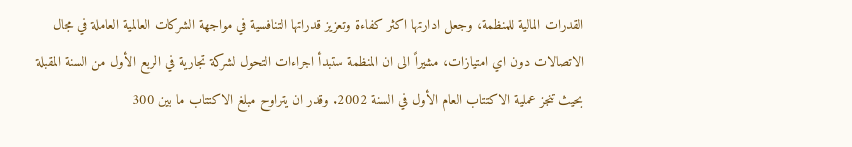القدرات المالية للمنظمة، وجعل ادارتها اكثر كفاءة وتعزيز قدراتها التنافسية في مواجهة الشركات العالمية العاملة في مجال الاتصالات دون اي امتيازات، مشيراً الى ان المنظمة ستبدأ اجراءات التحول لشركة تجارية في الربع الأول من السنة المقبلة بحيث تنجز عملية الاكتتاب العام الأول في السنة 2002. وقدر ان يتراوح مبلغ الاكتتاب ما بين 300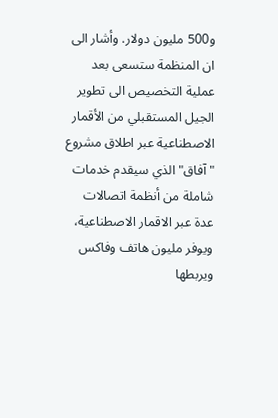و500 مليون دولار. وأشار الى ان المنظمة ستسعى بعد عملية التخصيص الى تطوير الجيل المستقبلي من الأقمار الاصطناعية عبر اطلاق مشروع "آفاق" الذي سيقدم خدمات شاملة من أنظمة اتصالات عدة عبر الاقمار الاصطناعية، ويوفر مليون هاتف وفاكس ويربطها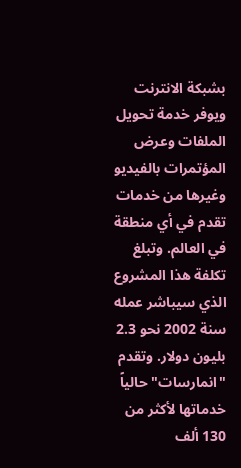بشبكة الانترنت ويوفر خدمة تحويل الملفات وعرض المؤتمرات بالفيديو وغيرها من خدمات تقدم في أي منطقة في العالم. وتبلغ تكلفة هذا المشروع الذي سيباشر عمله سنة 2002 نحو 2.3 بليون دولار. وتقدم "انمارسات" حالياً خدماتها لأكثر من 130 ألف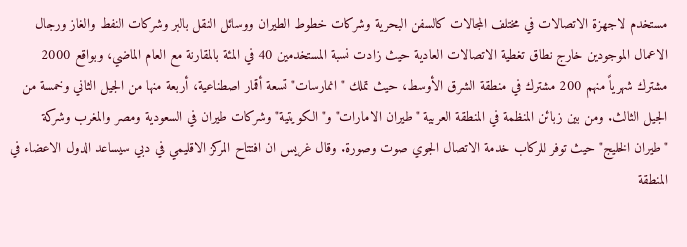مستخدم لاجهزة الاتصالات في مختلف المجالات كالسفن البحرية وشركات خطوط الطيران ووسائل النقل بالبر وشركات النفط والغاز ورجال الاعمال الموجودين خارج نطاق تغطية الاتصالات العادية حيث زادت نسبة المستخدمين 40 في المئة بالمقارنة مع العام الماضي، وبواقع 2000 مشترك شهرياً منهم 200 مشترك في منطقة الشرق الأوسط، حيث تملك "انمارسات" تسعة أقمار اصطناعية، أربعة منها من الجيل الثاني وخمسة من الجيل الثالث. ومن بين زبائن المنظمة في المنطقة العربية "طيران الامارات" و"الكويتية" وشركات طيران في السعودية ومصر والمغرب وشركة "طيران الخليج" حيث توفر للركاب خدمة الاتصال الجوي صوت وصورة. وقال غريس ان افتتاح المركز الاقليمي في دبي سيساعد الدول الاعضاء في المنطقة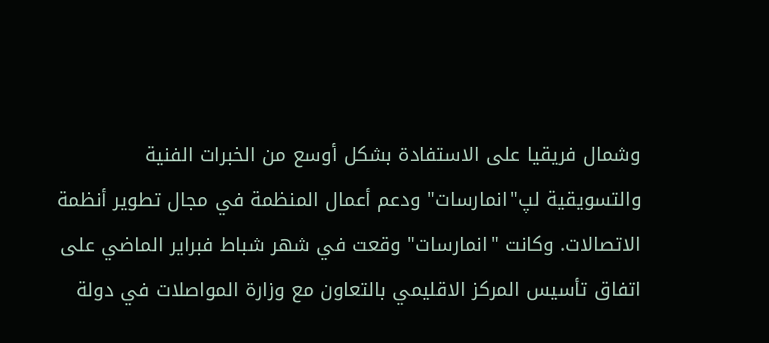وشمال فريقيا على الاستفادة بشكل أوسع من الخبرات الفنية والتسويقية لپ"انمارسات" ودعم أعمال المنظمة في مجال تطوير أنظمة الاتصالات. وكانت "انمارسات" وقعت في شهر شباط فبراير الماضي على اتفاق تأسيس المركز الاقليمي بالتعاون مع وزارة المواصلات في دولة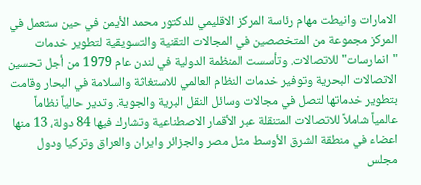الامارات وانيطت مهام رئاسة المركز الاقليمي للدكتور محمد الأيمن في حين ستعمل في المركز مجموعة من المتخصصين في المجالات التقنية والتسويقية لتطوير خدمات "انمارسات" للاتصالات. وتأسست المنظمة الدولية في لندن عام 1979 من أجل تحسين الاتصالات البحرية وتوفير خدمات النظام العالمي للاستغاثة والسلامة في البحار وقامت بتطوير خدماتها لتصل في مجالات وسائل النقل البرية والجوية. وتدير حالياً نظاماً عالمياً شاملاً للاتصالات المتنقلة عبر الأقمار الاصطناعية وتشارك فيها 84 دولة، 13 منها اعضاء في منطقة الشرق الأوسط مثل مصر والجزائر وايران والعراق وتركيا ودول مجلس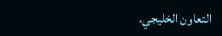التعاون الخليجي.